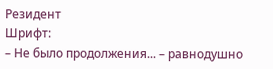Резидент
Шрифт:
– Не было продолжения... – равнодушно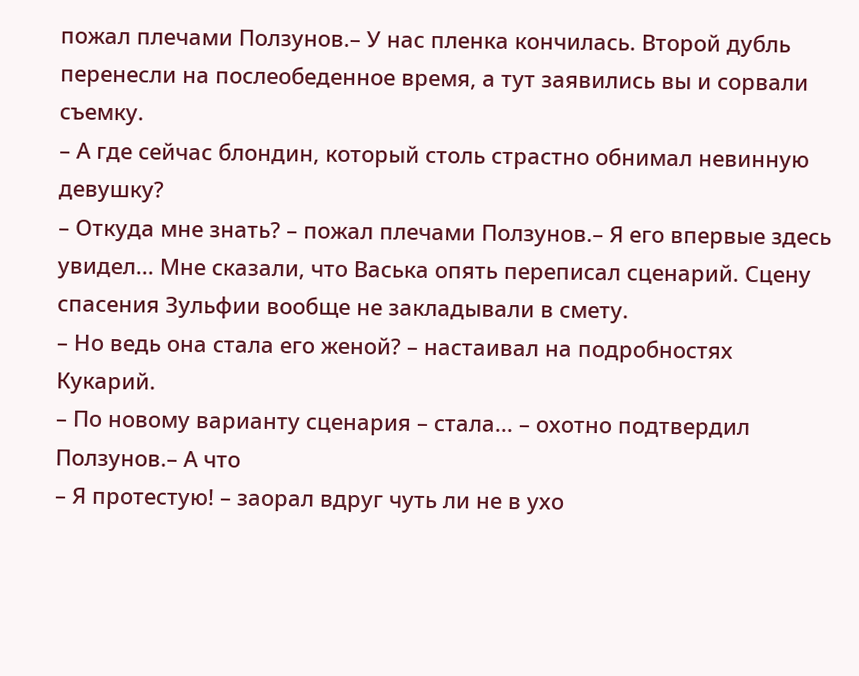пожал плечами Ползунов.– У нас пленка кончилась. Второй дубль перенесли на послеобеденное время, а тут заявились вы и сорвали съемку.
– А где сейчас блондин, который столь страстно обнимал невинную девушку?
– Откуда мне знать? – пожал плечами Ползунов.– Я его впервые здесь увидел... Мне сказали, что Васька опять переписал сценарий. Сцену спасения Зульфии вообще не закладывали в смету.
– Но ведь она стала его женой? – настаивал на подробностях Кукарий.
– По новому варианту сценария – стала... – охотно подтвердил Ползунов.– А что
– Я протестую! – заорал вдруг чуть ли не в ухо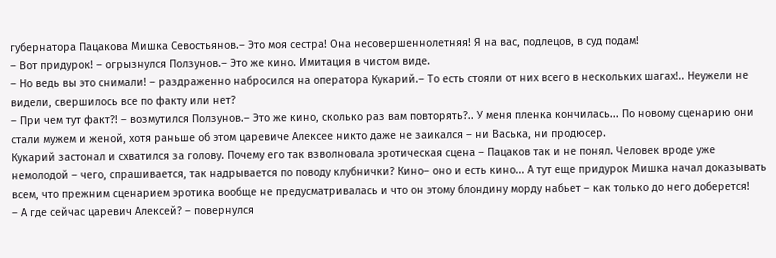губернатора Пацакова Мишка Севостьянов.– Это моя сестра! Она несовершеннолетняя! Я на вас, подлецов, в суд подам!
– Вот придурок! – огрызнулся Ползунов.– Это же кино. Имитация в чистом виде.
– Но ведь вы это снимали! – раздраженно набросился на оператора Кукарий.– То есть стояли от них всего в нескольких шагах!.. Неужели не видели, свершилось все по факту или нет?
– При чем тут факт?! – возмутился Ползунов.– Это же кино, сколько раз вам повторять?.. У меня пленка кончилась... По новому сценарию они стали мужем и женой, хотя раньше об этом царевиче Алексее никто даже не заикался – ни Васька, ни продюсер.
Кукарий застонал и схватился за голову. Почему его так взволновала эротическая сцена – Пацаков так и не понял. Человек вроде уже немолодой – чего, спрашивается, так надрывается по поводу клубнички? Кино– оно и есть кино... А тут еще придурок Мишка начал доказывать всем, что прежним сценарием эротика вообще не предусматривалась и что он этому блондину морду набьет – как только до него доберется!
– А где сейчас царевич Алексей? – повернулся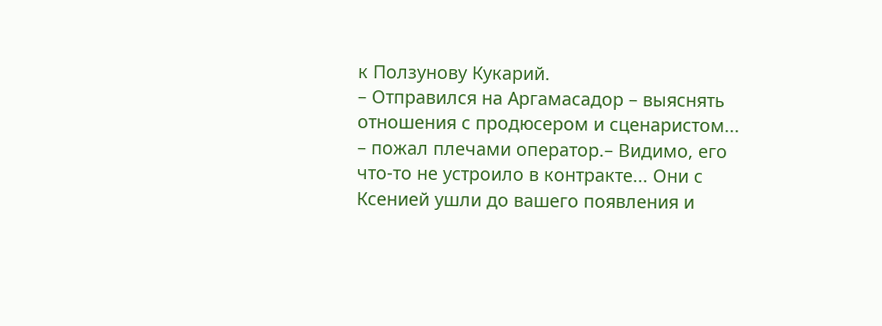к Ползунову Кукарий.
– Отправился на Аргамасадор – выяснять отношения с продюсером и сценаристом... – пожал плечами оператор.– Видимо, его что-то не устроило в контракте... Они с Ксенией ушли до вашего появления и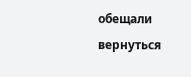обещали вернуться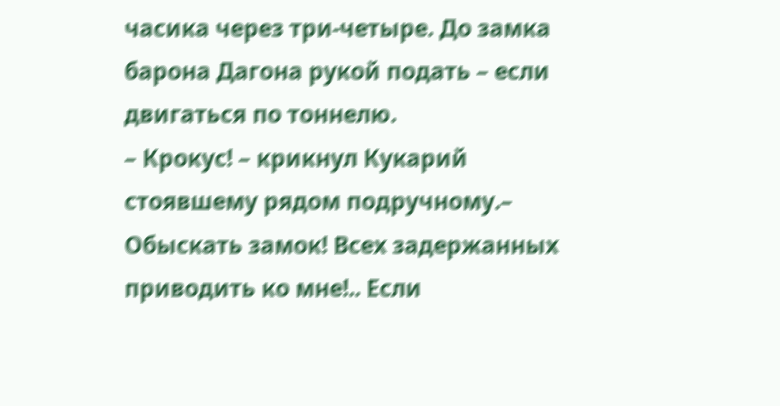часика через три-четыре. До замка барона Дагона рукой подать – если двигаться по тоннелю.
– Крокус! – крикнул Кукарий стоявшему рядом подручному.– Обыскать замок! Всех задержанных приводить ко мне!.. Если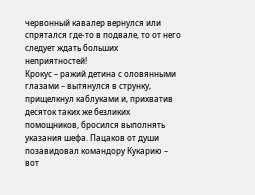червонный кавалер вернулся или спрятался где-то в подвале, то от него следует ждать больших неприятностей!
Крокус – ражий детина с оловянными глазами – вытянулся в струнку, прищелкнул каблуками и, прихватив десяток таких же безликих помощников, бросился выполнять указания шефа. Пацаков от души позавидовал командору Кукарию – вот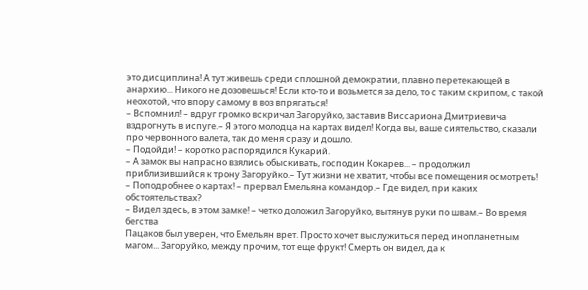это дисциплина! А тут живешь среди сплошной демократии, плавно перетекающей в анархию... Никого не дозовешься! Если кто-то и возьмется за дело, то с таким скрипом, с такой неохотой, что впору самому в воз впрягаться!
– Вспомнил! – вдруг громко вскричал Загоруйко, заставив Виссариона Дмитриевича вздрогнуть в испуге.– Я этого молодца на картах видел! Когда вы, ваше сиятельство, сказали про червонного валета, так до меня сразу и дошло.
– Подойди! – коротко распорядился Кукарий.
– А замок вы напрасно взялись обыскивать, господин Кокарев... – продолжил приблизившийся к трону Загоруйко.– Тут жизни не хватит, чтобы все помещения осмотреть!
– Поподробнее о картах! – прервал Емельяна командор.– Где видел, при каких обстоятельствах?
– Видел здесь, в этом замке! – четко доложил Загоруйко, вытянув руки по швам.– Во время бегства
Пацаков был уверен, что Емельян врет. Просто хочет выслужиться перед инопланетным магом... Загоруйко, между прочим, тот еще фрукт! Смерть он видел, да к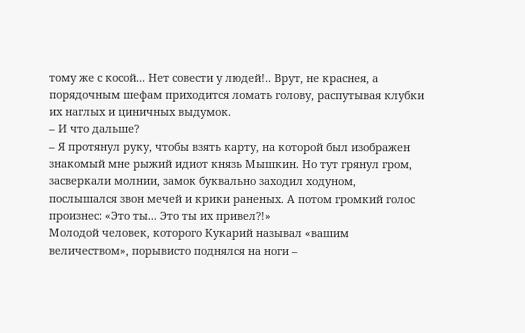тому же с косой... Нет совести у людей!.. Врут, не краснея, а порядочным шефам приходится ломать голову, распутывая клубки их наглых и циничных выдумок.
– И что дальше?
– Я протянул руку, чтобы взять карту, на которой был изображен знакомый мне рыжий идиот князь Мышкин. Но тут грянул гром, засверкали молнии, замок буквально заходил ходуном, послышался звон мечей и крики раненых. А потом громкий голос произнес: «Это ты... Это ты их привел?!»
Молодой человек, которого Кукарий называл «вашим величеством», порывисто поднялся на ноги –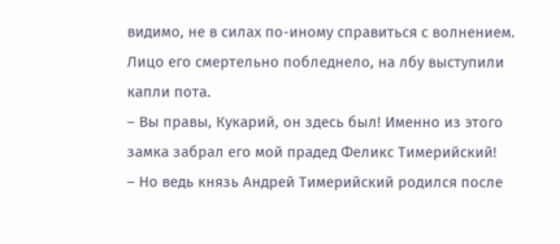видимо, не в силах по-иному справиться с волнением. Лицо его смертельно побледнело, на лбу выступили капли пота.
– Вы правы, Кукарий, он здесь был! Именно из этого замка забрал его мой прадед Феликс Тимерийский!
– Но ведь князь Андрей Тимерийский родился после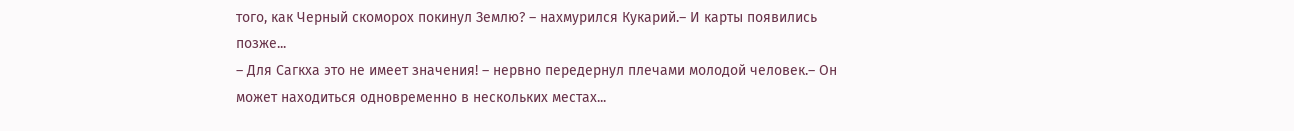того, как Черный скоморох покинул Землю? – нахмурился Кукарий.– И карты появились позже...
– Для Сагкха это не имеет значения! – нервно передернул плечами молодой человек.– Он может находиться одновременно в нескольких местах...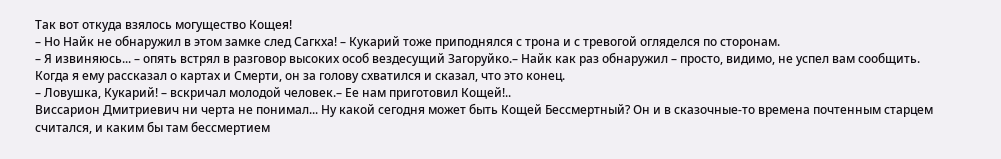Так вот откуда взялось могущество Кощея!
– Но Найк не обнаружил в этом замке след Сагкха! – Кукарий тоже приподнялся с трона и с тревогой огляделся по сторонам.
– Я извиняюсь... – опять встрял в разговор высоких особ вездесущий Загоруйко.– Найк как раз обнаружил – просто, видимо, не успел вам сообщить. Когда я ему рассказал о картах и Смерти, он за голову схватился и сказал, что это конец.
– Ловушка, Кукарий! – вскричал молодой человек.– Ее нам приготовил Кощей!..
Виссарион Дмитриевич ни черта не понимал... Ну какой сегодня может быть Кощей Бессмертный? Он и в сказочные-то времена почтенным старцем считался, и каким бы там бессмертием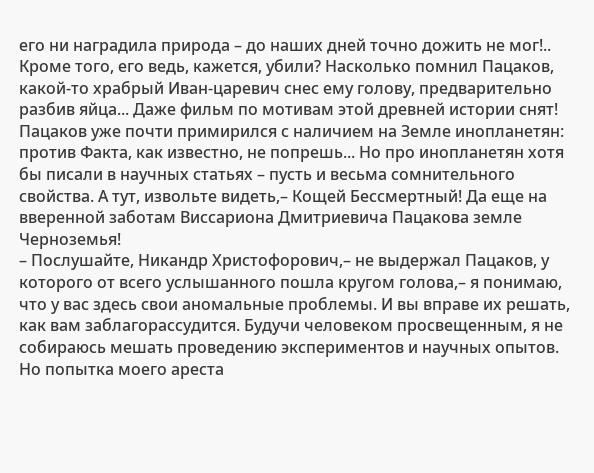его ни наградила природа – до наших дней точно дожить не мог!.. Кроме того, его ведь, кажется, убили? Насколько помнил Пацаков, какой-то храбрый Иван-царевич снес ему голову, предварительно разбив яйца... Даже фильм по мотивам этой древней истории снят!
Пацаков уже почти примирился с наличием на Земле инопланетян: против Факта, как известно, не попрешь... Но про инопланетян хотя бы писали в научных статьях – пусть и весьма сомнительного свойства. А тут, извольте видеть,– Кощей Бессмертный! Да еще на вверенной заботам Виссариона Дмитриевича Пацакова земле Черноземья!
– Послушайте, Никандр Христофорович,– не выдержал Пацаков, у которого от всего услышанного пошла кругом голова,– я понимаю, что у вас здесь свои аномальные проблемы. И вы вправе их решать, как вам заблагорассудится. Будучи человеком просвещенным, я не собираюсь мешать проведению экспериментов и научных опытов. Но попытка моего ареста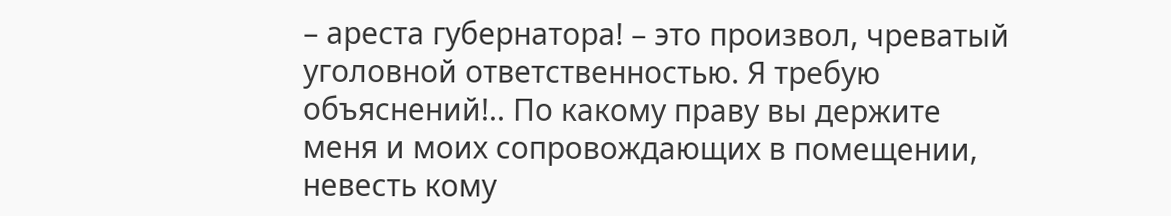– ареста губернатора! – это произвол, чреватый уголовной ответственностью. Я требую объяснений!.. По какому праву вы держите меня и моих сопровождающих в помещении, невесть кому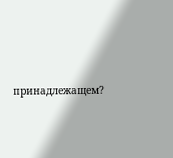принадлежащем?